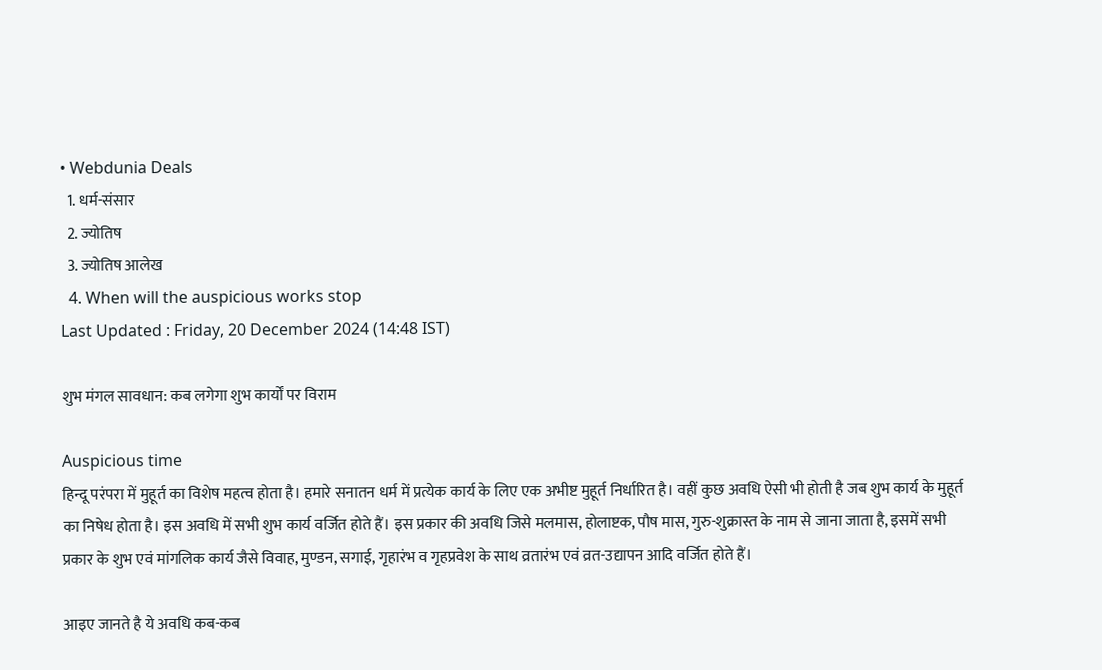• Webdunia Deals
  1. धर्म-संसार
  2. ज्योतिष
  3. ज्योतिष आलेख
  4. When will the auspicious works stop
Last Updated : Friday, 20 December 2024 (14:48 IST)

शुभ मंगल सावधान: कब लगेगा शुभ कार्यों पर विराम

Auspicious time
हिन्दू परंपरा में मुहूर्त का विशेष महत्व होता है। हमारे सनातन धर्म में प्रत्येक कार्य के लिए एक अभीष्ट मुहूर्त निर्धारित है। वहीं कुछ अवधि ऐसी भी होती है जब शुभ कार्य के मुहूर्त का निषेध होता है। इस अवधि में सभी शुभ कार्य वर्जित होते हैं। इस प्रकार की अवधि जिसे मलमास, होलाष्टक, पौष मास, गुरु-शुक्रास्त के नाम से जाना जाता है, इसमें सभी प्रकार के शुभ एवं मांगलिक कार्य जैसे विवाह, मुण्डन, सगाई, गृहारंभ व गृहप्रवेश के साथ व्रतारंभ एवं व्रत-उद्यापन आदि वर्जित होते हैं।

आइए जानते है ये अवधि कब-कब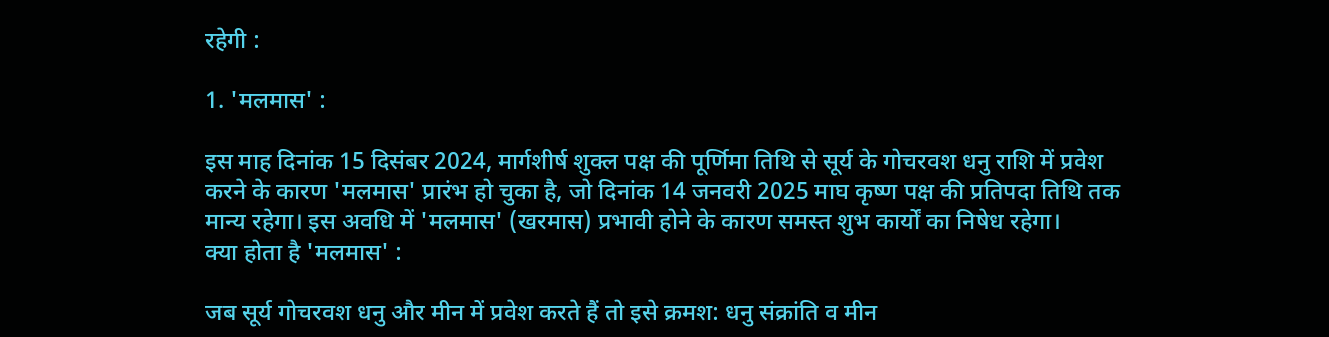रहेगी :

1. 'मलमास' :

इस माह दिनांक 15 दिसंबर 2024, मार्गशीर्ष शुक्ल पक्ष की पूर्णिमा तिथि से सूर्य के गोचरवश धनु राशि में प्रवेश करने के कारण 'मलमास' प्रारंभ हो चुका है, जो दिनांक 14 जनवरी 2025 माघ कृष्ण पक्ष की प्रतिपदा तिथि तक मान्य रहेगा। इस अवधि में 'मलमास' (खरमास) प्रभावी होने के कारण समस्त शुभ कार्यों का निषेध रहेगा।
क्या होता है 'मलमास' :

जब सूर्य गोचरवश धनु और मीन में प्रवेश करते हैं तो इसे क्रमश: धनु संक्रांति व मीन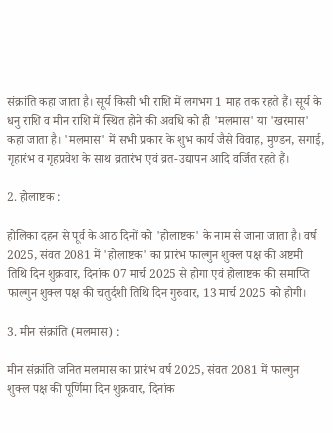संक्रांति कहा जाता है। सूर्य किसी भी राशि में लगभग 1 माह तक रहते हैं। सूर्य के धनु राशि व मीन राशि में स्थित होने की अवधि को ही 'मलमास' या 'खरमास' कहा जाता है। 'मलमास' में सभी प्रकार के शुभ कार्य जैसे विवाह, मुण्डन, सगाई, गृहारंभ व गृहप्रवेश के साथ व्रतारंभ एवं व्रत-उद्यापन आदि वर्जित रहते हैं।

2. होलाष्टक :

होलिका दहन से पूर्व के आठ दिनों को 'होलाष्टक' के नाम से जाना जाता है। वर्ष 2025, संवत 2081 में 'होलाष्टक' का प्रारंभ फाल्गुन शुक्ल पक्ष की अष्टमी तिथि दिन शुक्रवार, दिनांक 07 मार्च 2025 से होगा एवं होलाष्टक की समाप्ति फाल्गुन शुक्ल पक्ष की चतुर्दशी तिथि दिन गुरुवार, 13 मार्च 2025 को होगी।

3. मीन संक्रांति (मलमास) :

मीन संक्रांति जनित मलमास का प्रारंभ वर्ष 2025, संवत 2081 में फाल्गुन शुक्ल पक्ष की पूर्णिमा दिन शुक्रवार, दिनांक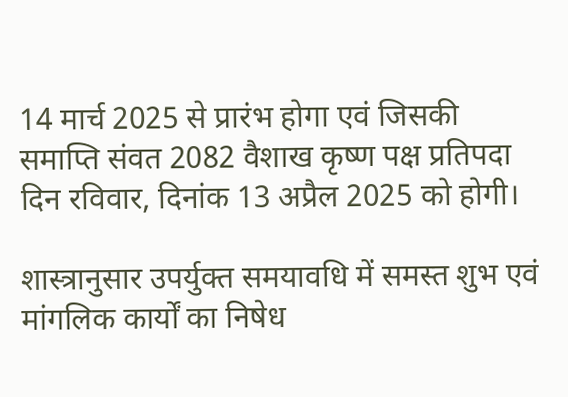14 मार्च 2025 से प्रारंभ होगा एवं जिसकी समाप्ति संवत 2082 वैशाख कृष्ण पक्ष प्रतिपदा दिन रविवार, दिनांक 13 अप्रैल 2025 को होगी।

शास्त्रानुसार उपर्युक्त समयावधि में समस्त शुभ एवं मांगलिक कार्यों का निषेध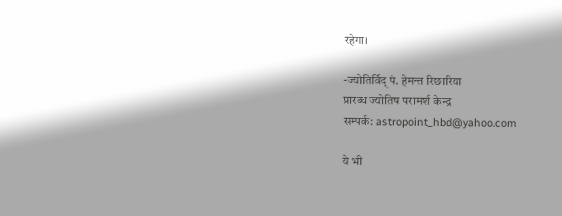रहेगा।

-ज्योतिर्विद् पं. हेमन्त रिछारिया
प्रारब्ध ज्योतिष परामर्श केन्द्र
सम्पर्क: astropoint_hbd@yahoo.com

ये भी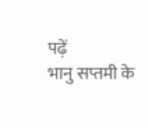पढ़ें
भानु सप्तमी के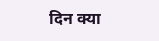दिन क्या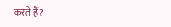करते हैं?